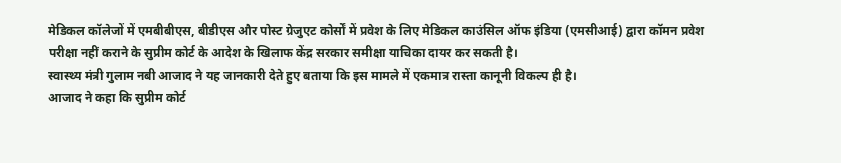मेडिकल कॉलेजों में एमबीबीएस, बीडीएस और पोस्ट ग्रेजुएट कोर्सों में प्रवेश के लिए मेडिकल काउंसिल ऑफ इंडिया (एमसीआई) द्वारा कॉमन प्रवेश परीक्षा नहीं कराने के सुप्रीम कोर्ट के आदेश के खिलाफ केंद्र सरकार समीक्षा याचिका दायर कर सकती है।
स्वास्थ्य मंत्री गुलाम नबी आजाद ने यह जानकारी देते हुए बताया कि इस मामले में एकमात्र रास्ता कानूनी विकल्प ही है।
आजाद ने कहा कि सुप्रीम कोर्ट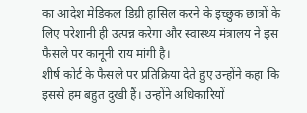का आदेश मेडिकल डिग्री हासिल करने के इच्छुक छात्रों के लिए परेशानी ही उत्पन्न करेगा और स्वास्थ्य मंत्रालय ने इस फैसले पर कानूनी राय मांगी है।
शीर्ष कोर्ट के फैसले पर प्रतिक्रिया देते हुए उन्होंने कहा कि इससे हम बहुत दुखी हैं। उन्होंने अधिकारियों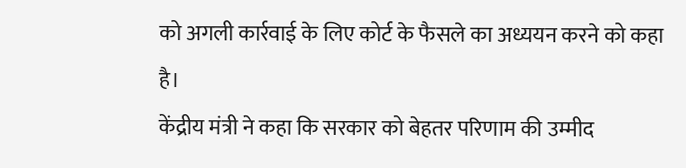को अगली कार्रवाई के लिए कोर्ट के फैसले का अध्ययन करने को कहा है।
केंद्रीय मंत्री ने कहा कि सरकार को बेहतर परिणाम की उम्मीद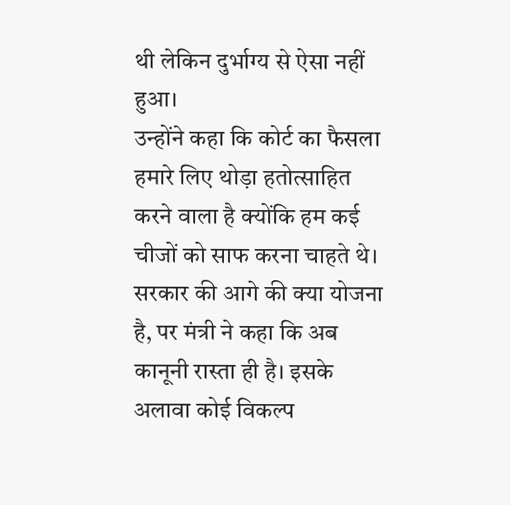थी लेकिन दुर्भाग्य से ऐसा नहीं हुआ।
उन्होंने कहा कि कोर्ट का फैसला हमारे लिए थोड़ा हतोत्साहित करने वाला है क्योंकि हम कई चीजों को साफ करना चाहते थे।
सरकार की आगे की क्या योजना है, पर मंत्री ने कहा कि अब कानूनी रास्ता ही है। इसके अलावा कोई विकल्प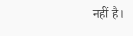नहीं है।